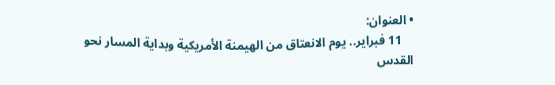• العنوان:
    11 فبراير.. يوم الانعتاق من الهيمنة الأمريكية وبداية المسار نحو القدس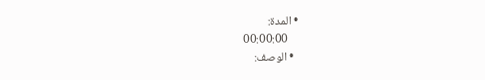• المدة:
    00:00:00
  • الوصف: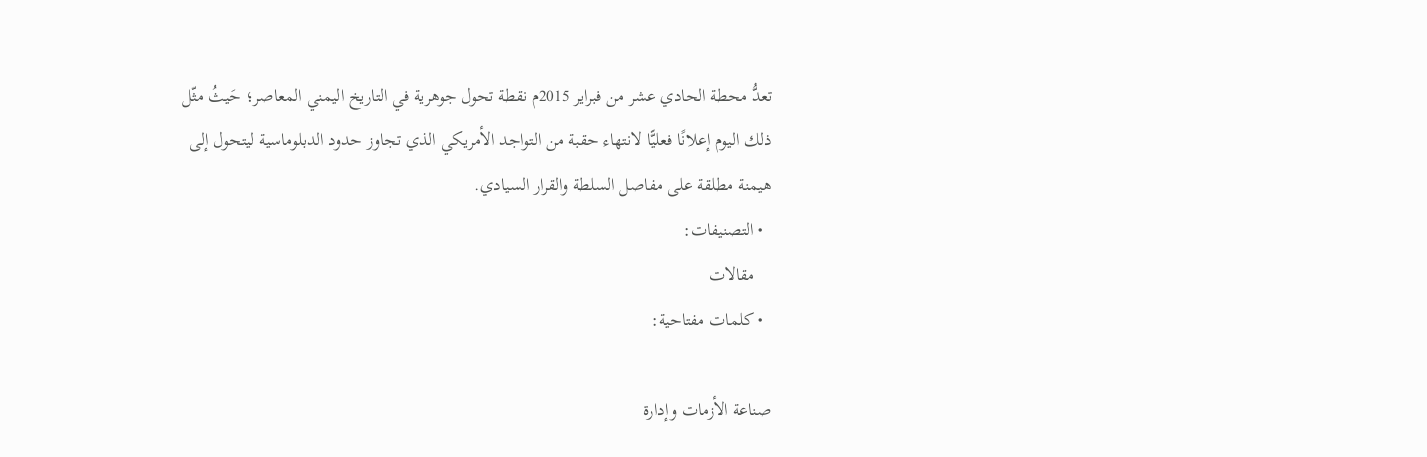تعدُّ محطة الحادي عشر من فبراير 2015م نقطة تحول جوهرية في التاريخ اليمني المعاصر؛ حَيثُ مثّل ذلك اليوم إعلانًا فعليًّا لانتهاء حقبة من التواجد الأمريكي الذي تجاوز حدود الدبلوماسية ليتحول إلى هيمنة مطلقة على مفاصل السلطة والقرار السيادي.
  • التصنيفات:
    مقالات
  • كلمات مفتاحية:

صناعة الأزمات وإدارة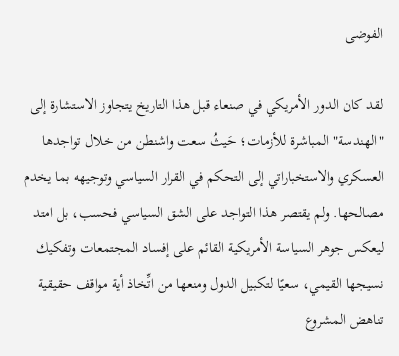الفوضى

لقد كان الدور الأمريكي في صنعاء قبل هذا التاريخ يتجاوز الاستشارة إلى "الهندسة" المباشرة للأزمات؛ حَيثُ سعت واشنطن من خلال تواجدها العسكري والاستخباراتي إلى التحكم في القرار السياسي وتوجيهه بما يخدم مصالحها. ولم يقتصر هذا التواجد على الشق السياسي فحسب، بل امتد ليعكس جوهر السياسة الأمريكية القائم على إفساد المجتمعات وتفكيك نسيجها القيمي، سعيًا لتكبيل الدول ومنعها من اتِّخاذ أية مواقف حقيقية تناهض المشروع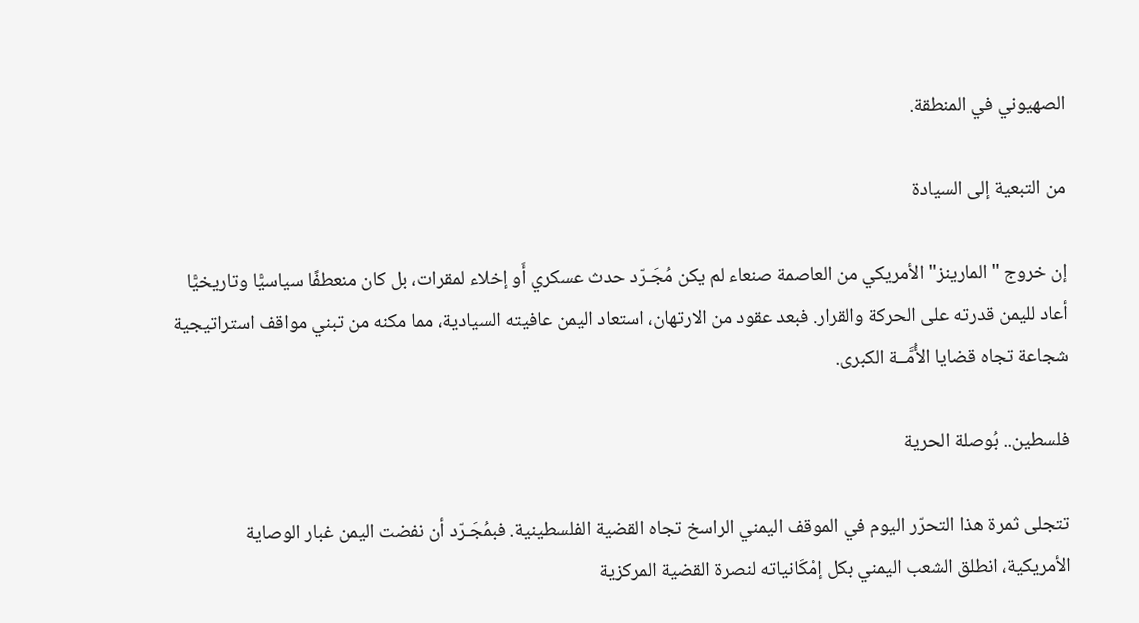الصهيوني في المنطقة.

من التبعية إلى السيادة

إن خروج "المارينز" الأمريكي من العاصمة صنعاء لم يكن مُجَـرّد حدث عسكري أَو إخلاء لمقرات، بل كان منعطفًا سياسيًّا وتاريخيًّا أعاد لليمن قدرته على الحركة والقرار. فبعد عقود من الارتهان، استعاد اليمن عافيته السيادية، مما مكنه من تبني مواقف استراتيجية شجاعة تجاه قضايا الأُمَّــة الكبرى.

فلسطين.. بُوصلة الحرية

تتجلى ثمرة هذا التحرّر اليوم في الموقف اليمني الراسخ تجاه القضية الفلسطينية. فبمُجَـرّد أن نفضت اليمن غبار الوصاية الأمريكية، انطلق الشعب اليمني بكل إمْكَانياته لنصرة القضية المركزية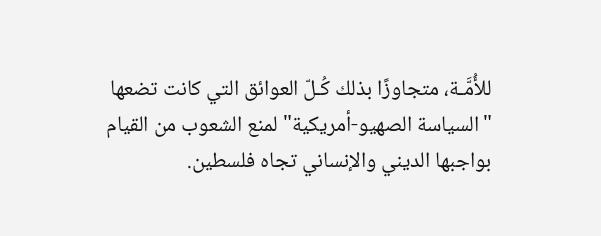للأُمَّـة، متجاوزًا بذلك كُـلّ العوائق التي كانت تضعها "السياسة الصهيو-أمريكية" لمنع الشعوب من القيام بواجبها الديني والإنساني تجاه فلسطين.